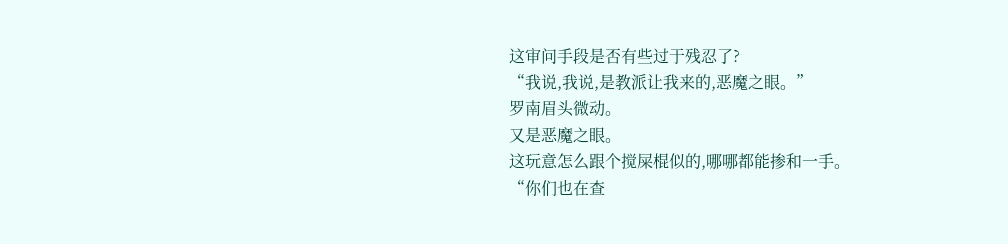这审问手段是否有些过于残忍了?
“我说,我说,是教派让我来的,恶魔之眼。”
罗南眉头微动。
又是恶魔之眼。
这玩意怎么跟个搅屎棍似的,哪哪都能掺和一手。
“你们也在查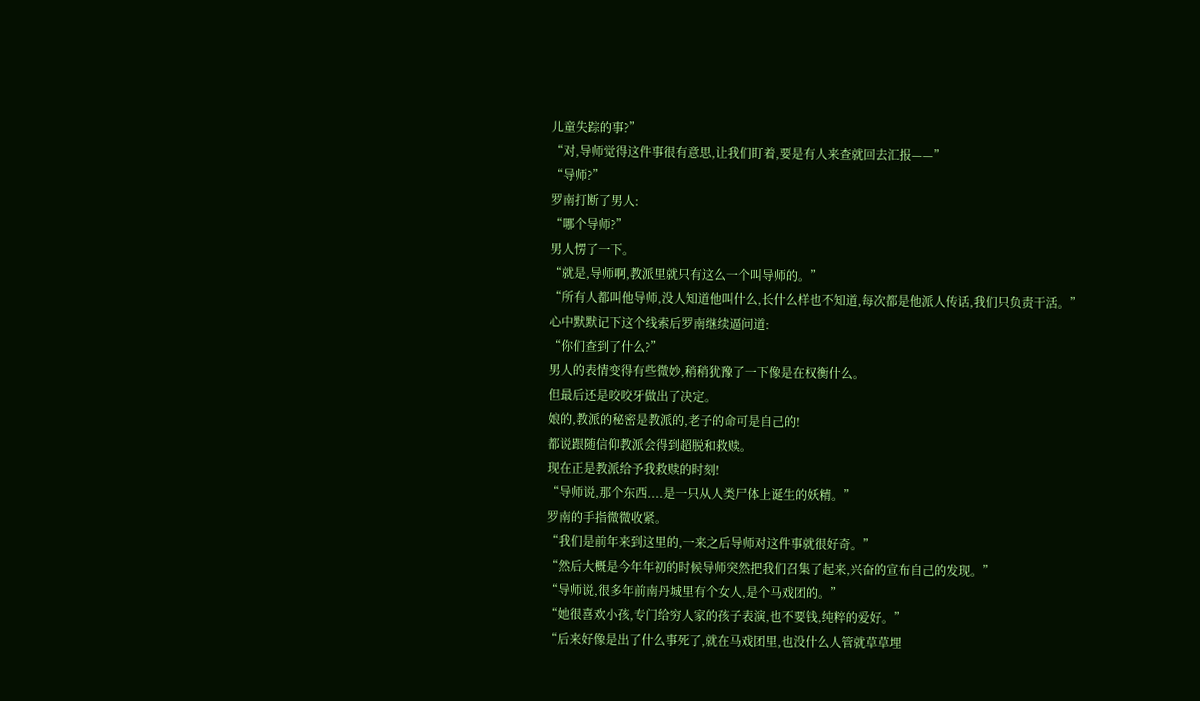儿童失踪的事?”
“对,导师觉得这件事很有意思,让我们盯着,要是有人来查就回去汇报——”
“导师?”
罗南打断了男人:
“哪个导师?”
男人愣了一下。
“就是,导师啊,教派里就只有这么一个叫导师的。”
“所有人都叫他导师,没人知道他叫什么,长什么样也不知道,每次都是他派人传话,我们只负责干活。”
心中默默记下这个线索后罗南继续逼问道:
“你们查到了什么?”
男人的表情变得有些微妙,稍稍犹豫了一下像是在权衡什么。
但最后还是咬咬牙做出了决定。
娘的,教派的秘密是教派的,老子的命可是自己的!
都说跟随信仰教派会得到超脱和救赎。
现在正是教派给予我救赎的时刻!
“导师说,那个东西....是一只从人类尸体上诞生的妖精。”
罗南的手指微微收紧。
“我们是前年来到这里的,一来之后导师对这件事就很好奇。”
“然后大概是今年年初的时候导师突然把我们召集了起来,兴奋的宣布自己的发现。”
“导师说,很多年前南丹城里有个女人,是个马戏团的。”
“她很喜欢小孩,专门给穷人家的孩子表演,也不要钱,纯粹的爱好。”
“后来好像是出了什么事死了,就在马戏团里,也没什么人管就草草埋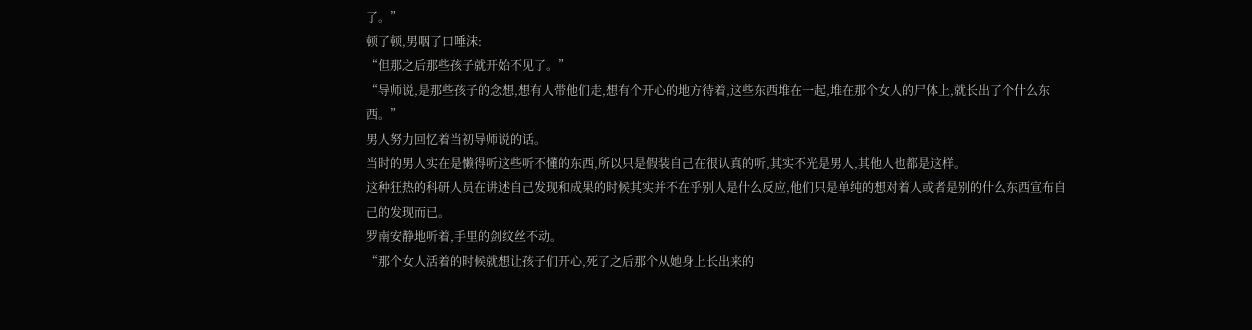了。”
顿了顿,男咽了口唾沫:
“但那之后那些孩子就开始不见了。”
“导师说,是那些孩子的念想,想有人带他们走,想有个开心的地方待着,这些东西堆在一起,堆在那个女人的尸体上,就长出了个什么东西。”
男人努力回忆着当初导师说的话。
当时的男人实在是懒得听这些听不懂的东西,所以只是假装自己在很认真的听,其实不光是男人,其他人也都是这样。
这种狂热的科研人员在讲述自己发现和成果的时候其实并不在乎别人是什么反应,他们只是单纯的想对着人或者是别的什么东西宣布自己的发现而已。
罗南安静地听着,手里的剑纹丝不动。
“那个女人活着的时候就想让孩子们开心,死了之后那个从她身上长出来的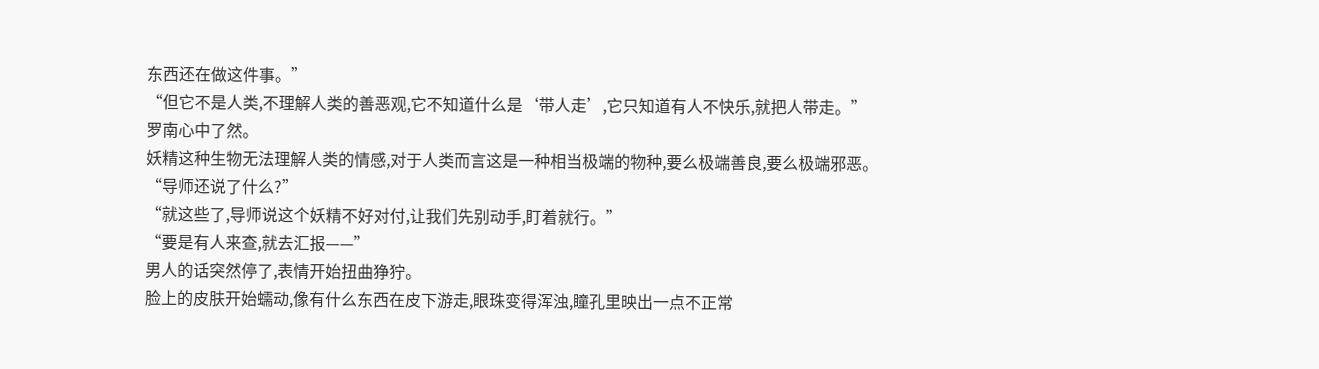东西还在做这件事。”
“但它不是人类,不理解人类的善恶观,它不知道什么是‘带人走’,它只知道有人不快乐,就把人带走。”
罗南心中了然。
妖精这种生物无法理解人类的情感,对于人类而言这是一种相当极端的物种,要么极端善良,要么极端邪恶。
“导师还说了什么?”
“就这些了,导师说这个妖精不好对付,让我们先别动手,盯着就行。”
“要是有人来查,就去汇报——”
男人的话突然停了,表情开始扭曲狰狞。
脸上的皮肤开始蠕动,像有什么东西在皮下游走,眼珠变得浑浊,瞳孔里映出一点不正常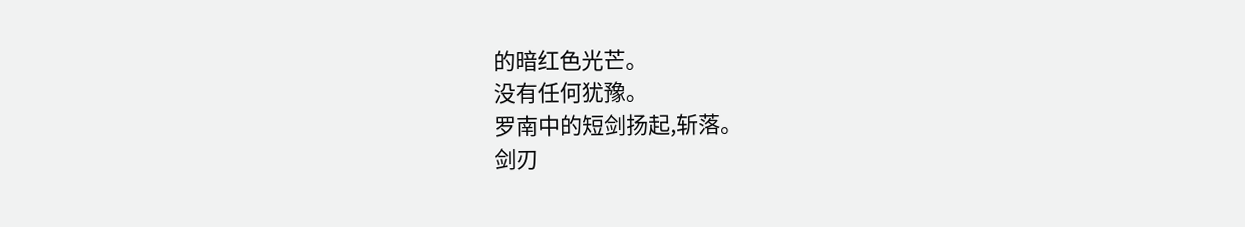的暗红色光芒。
没有任何犹豫。
罗南中的短剑扬起,斩落。
剑刃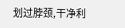划过脖颈,干净利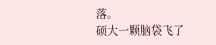落。
硕大一颗脑袋飞了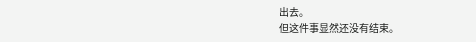出去。
但这件事显然还没有结束。